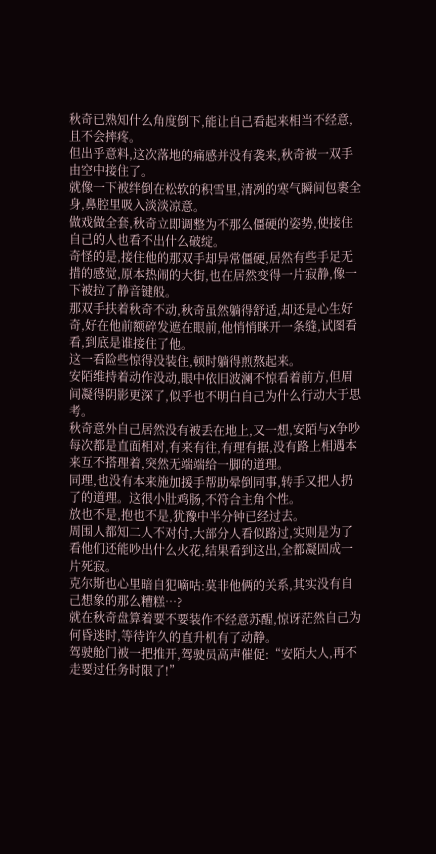秋奇已熟知什么角度倒下,能让自己看起来相当不经意,且不会摔疼。
但出乎意料,这次落地的痛感并没有袭来,秋奇被一双手由空中接住了。
就像一下被绊倒在松软的积雪里,清冽的寒气瞬间包裹全身,鼻腔里吸入淡淡凉意。
做戏做全套,秋奇立即调整为不那么僵硬的姿势,使接住自己的人也看不出什么破绽。
奇怪的是,接住他的那双手却异常僵硬,居然有些手足无措的感觉,原本热闹的大街,也在居然变得一片寂静,像一下被拉了静音键般。
那双手扶着秋奇不动,秋奇虽然躺得舒适,却还是心生好奇,好在他前额碎发遮在眼前,他悄悄眯开一条缝,试图看看,到底是谁接住了他。
这一看险些惊得没装住,顿时躺得煎熬起来。
安陌维持着动作没动,眼中依旧波澜不惊看着前方,但眉间凝得阴影更深了,似乎也不明白自己为什么行动大于思考。
秋奇意外自己居然没有被丢在地上,又一想,安陌与X争吵每次都是直面相对,有来有往,有理有据,没有路上相遇本来互不搭理着,突然无端端给一脚的道理。
同理,也没有本来施加援手帮助晕倒同事,转手又把人扔了的道理。这很小肚鸡肠,不符合主角个性。
放也不是,抱也不是,犹豫中半分钟已经过去。
周围人都知二人不对付,大部分人看似路过,实则是为了看他们还能吵出什么火花,结果看到这出,全都凝固成一片死寂。
克尔斯也心里暗自犯嘀咕:莫非他俩的关系,其实没有自己想象的那么糟糕…?
就在秋奇盘算着要不要装作不经意苏醒,惊讶茫然自己为何昏迷时,等待许久的直升机有了动静。
驾驶舱门被一把推开,驾驶员高声催促:“安陌大人,再不走要过任务时限了!”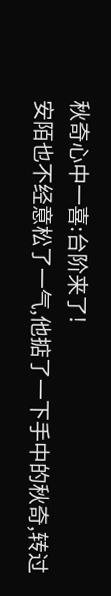秋奇心中一喜:台阶来了!
安陌也不经意松了一气,他掂了一下手中的秋奇,转过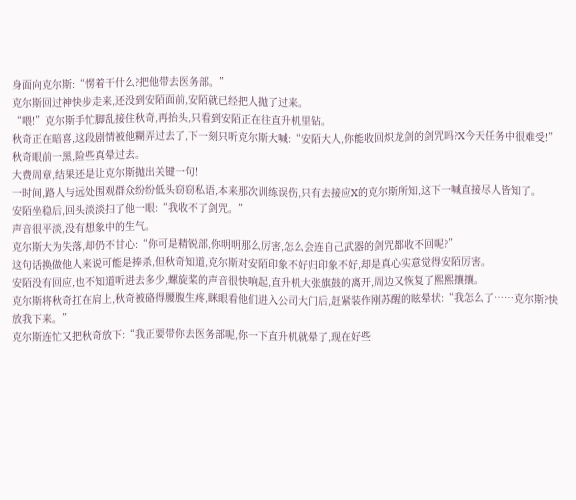身面向克尔斯:“愣着干什么?把他带去医务部。”
克尔斯回过神快步走来,还没到安陌面前,安陌就已经把人抛了过来。
“喂!”克尔斯手忙脚乱接住秋奇,再抬头,只看到安陌正在往直升机里钻。
秋奇正在暗喜,这段剧情被他糊弄过去了,下一刻只听克尔斯大喊:“安陌大人,你能收回炽龙剑的剑咒吗?X今天任务中很难受!”
秋奇眼前一黑,险些真晕过去。
大费周章,结果还是让克尔斯抛出关键一句!
一时间,路人与远处围观群众纷纷低头窃窃私语,本来那次训练误伤,只有去接应X的克尔斯所知,这下一喊直接尽人皆知了。
安陌坐稳后,回头淡淡扫了他一眼:“我收不了剑咒。”
声音很平淡,没有想象中的生气。
克尔斯大为失落,却仍不甘心:“你可是精锐部,你明明那么厉害,怎么会连自己武器的剑咒都收不回呢?”
这句话换做他人来说可能是捧杀,但秋奇知道,克尔斯对安陌印象不好归印象不好,却是真心实意觉得安陌厉害。
安陌没有回应,也不知道听进去多少,螺旋桨的声音很快响起,直升机大张旗鼓的离开,周边又恢复了熙熙攘攘。
克尔斯将秋奇扛在肩上,秋奇被硌得腰腹生疼,眯眼看他们进入公司大门后,赶紧装作刚苏醒的眩晕状:“我怎么了……克尔斯?快放我下来。”
克尔斯连忙又把秋奇放下:“我正要带你去医务部呢,你一下直升机就晕了,现在好些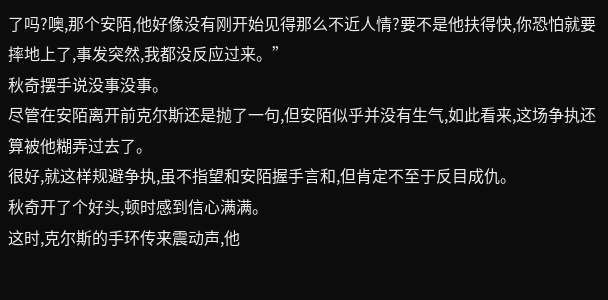了吗?噢,那个安陌,他好像没有刚开始见得那么不近人情?要不是他扶得快,你恐怕就要摔地上了,事发突然,我都没反应过来。”
秋奇摆手说没事没事。
尽管在安陌离开前克尔斯还是抛了一句,但安陌似乎并没有生气,如此看来,这场争执还算被他糊弄过去了。
很好,就这样规避争执,虽不指望和安陌握手言和,但肯定不至于反目成仇。
秋奇开了个好头,顿时感到信心满满。
这时,克尔斯的手环传来震动声,他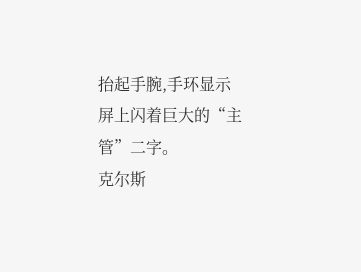抬起手腕,手环显示屏上闪着巨大的“主管”二字。
克尔斯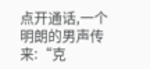点开通话,一个明朗的男声传来:“克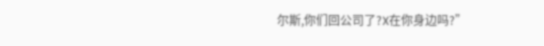尔斯,你们回公司了?X在你身边吗?”